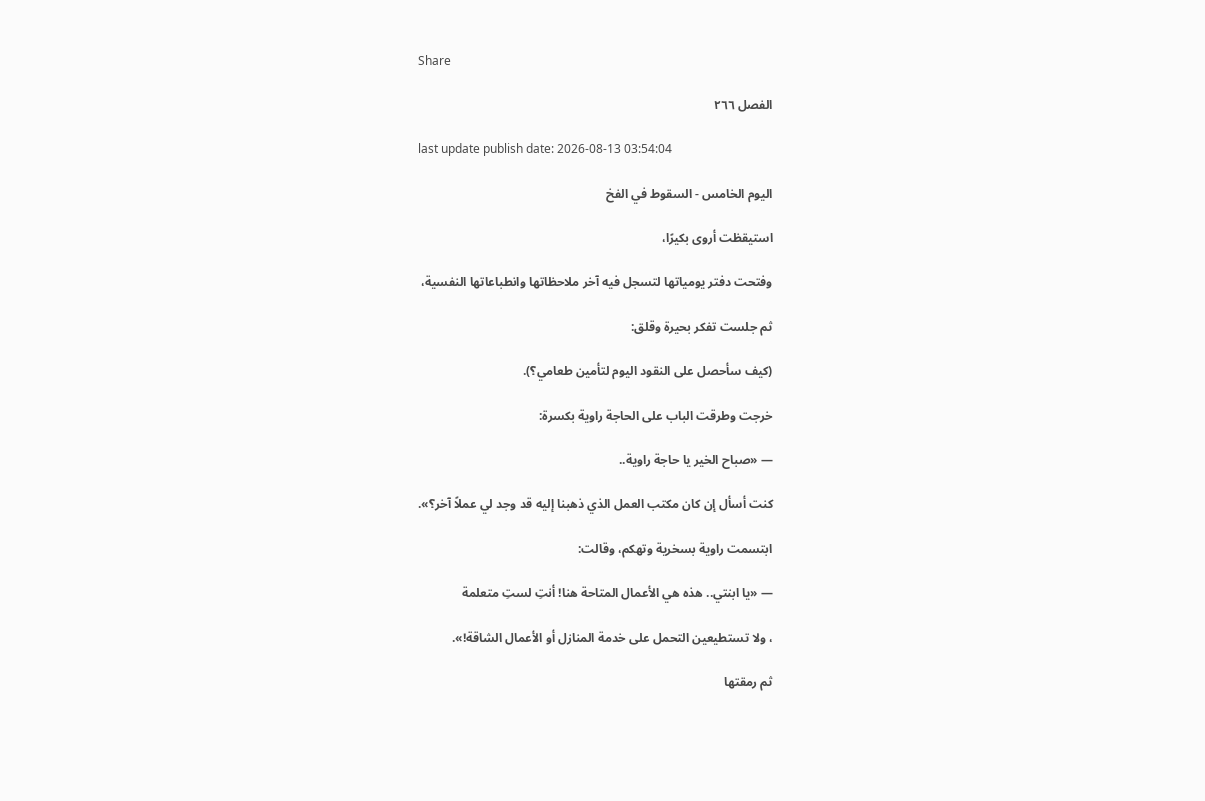Share

الفصل ٢٦٦

last update publish date: 2026-08-13 03:54:04

اليوم الخامس - السقوط في الفخ

استيقظت أروى بكيرًا،

وفتحت دفتر يومياتها لتسجل فيه آخر ملاحظاتها وانطباعاتها النفسية،

ثم جلست تفكر بحيرة وقلق:

(كيف سأحصل على النقود اليوم لتأمين طعامي؟).

خرجت وطرقت الباب على الحاجة راوية بكسرة:

— «صباح الخير يا حاجة راوية..

كنت أسأل إن كان مكتب العمل الذي ذهبنا إليه قد وجد لي عملاً آخر؟».

ابتسمت راوية بسخرية وتهكم، وقالت:

— «يا ابنتي.. هذه هي الأعمال المتاحة هنا! أنتِ لستِ متعلمة

، ولا تستطيعين التحمل على خدمة المنازل أو الأعمال الشاقة!».

ثم رمقتها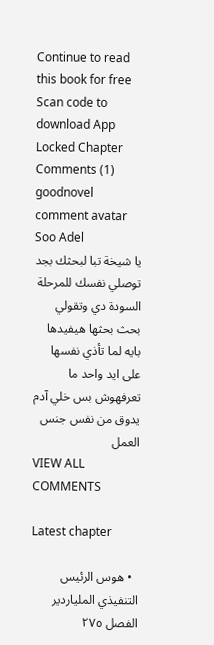Continue to read this book for free
Scan code to download App
Locked Chapter
Comments (1)
goodnovel comment avatar
Soo Adel
يا شيخة تبا لبحثك بجد توصلي نفسك للمرحلة السودة دي وتقولي بحث بحثها هيفيدها بايه لما تأذي نفسها على ايد واحد ما تعرفهوش بس خلي آدم يدوق من نفس جنس العمل
VIEW ALL COMMENTS

Latest chapter

  • هوس الرئيس التنفيذي الملياردير   الفصل ٢٧٥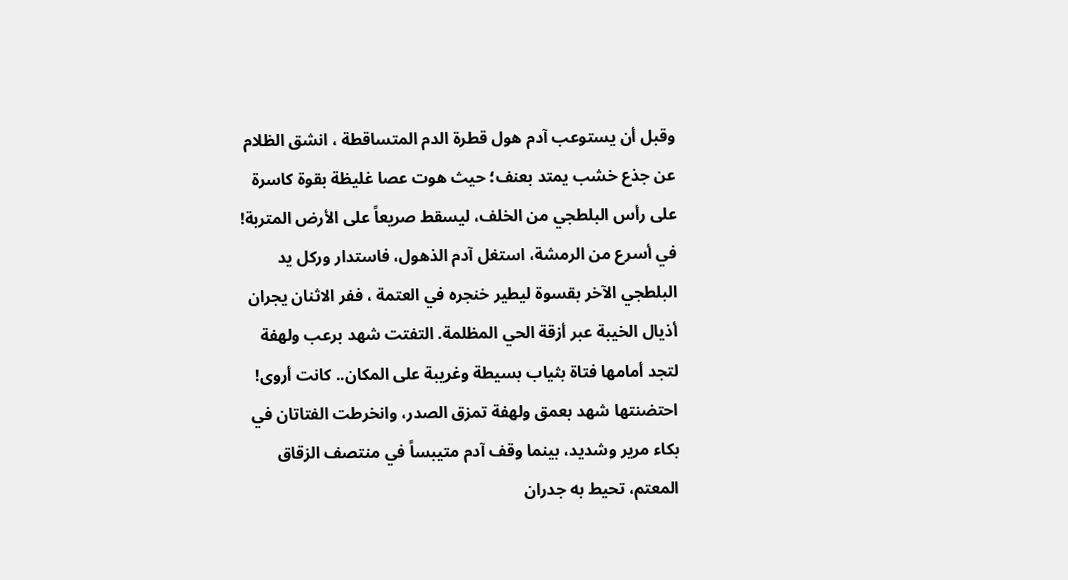وقبل أن يستوعب آدم هول قطرة الدم المتساقطة ، انشق الظلام عن جذع خشب يمتد بعنف؛ حيث هوت عصا غليظة بقوة كاسرة على رأس البلطجي من الخلف، ليسقط صريعاً على الأرض المتربة! في أسرع من الرمشة، استغل آدم الذهول، فاستدار وركل يد البلطجي الآخر بقسوة ليطير خنجره في العتمة ، ففر الاثنان يجران أذيال الخيبة عبر أزقة الحي المظلمة. التفتت شهد برعب ولهفة لتجد أمامها فتاة بثياب بسيطة وغريبة على المكان.. كانت أروى! احتضنتها شهد بعمق ولهفة تمزق الصدر، وانخرطت الفتاتان في بكاء مرير وشديد، بينما وقف آدم متيبساً في منتصف الزقاق المعتم، تحيط به جدران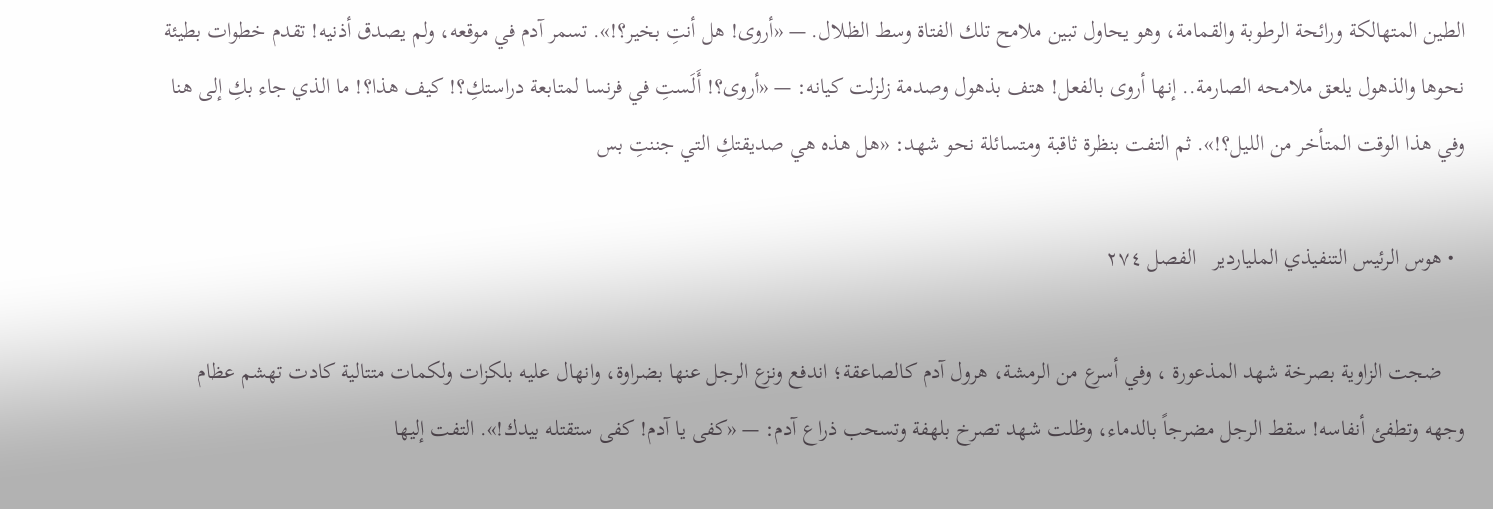الطين المتهالكة ورائحة الرطوبة والقمامة، وهو يحاول تبين ملامح تلك الفتاة وسط الظلال. — «أروى! هل أنتِ بخير؟!». تسمر آدم في موقعه، ولم يصدق أذنيه! تقدم خطوات بطيئة نحوها والذهول يلعق ملامحه الصارمة.. إنها أروى بالفعل! هتف بذهول وصدمة زلزلت كيانه: — «أروى؟! أَلَستِ في فرنسا لمتابعة دراستكِ؟! كيف هذا؟! ما الذي جاء بكِ إلى هنا وفي هذا الوقت المتأخر من الليل؟!». ثم التفت بنظرة ثاقبة ومتسائلة نحو شهد: «هل هذه هي صديقتكِ التي جننتِ بس

  • هوس الرئيس التنفيذي الملياردير   الفصل ٢٧٤

    ضجت الزاوية بصرخة شهد المذعورة ، وفي أسرع من الرمشة، هرول آدم كالصاعقة؛ اندفع ونزع الرجل عنها بضراوة، وانهال عليه بلكزات ولكمات متتالية كادت تهشم عظام وجهه وتطفئ أنفاسه! سقط الرجل مضرجاً بالدماء، وظلت شهد تصرخ بلهفة وتسحب ذراع آدم: — «كفى يا آدم! كفى ستقتله بيدك!». التفت إليها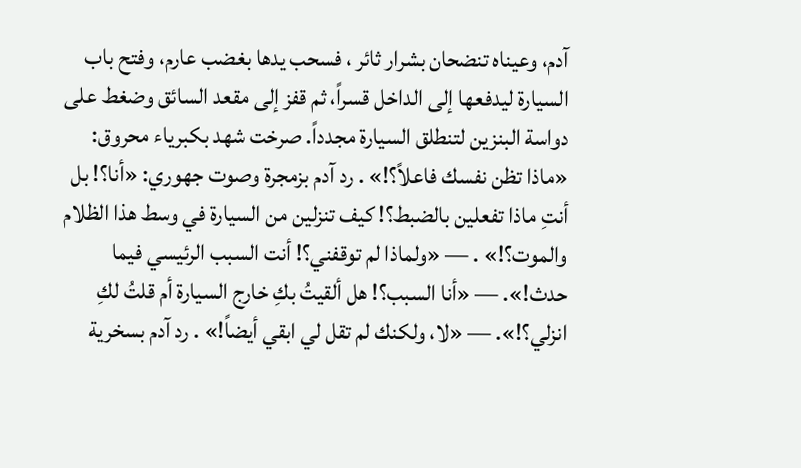آدم، وعيناه تنضحان بشرار ثائر ، فسحب يدها بغضب عارم، وفتح باب السيارة ليدفعها إلى الداخل قسراً، ثم قفز إلى مقعد السائق وضغط على دواسة البنزين لتنطلق السيارة مجدداً. صرخت شهد بكبرياء محروق: «ماذا تظن نفسك فاعلاً؟!» . رد آدم بزمجرة وصوت جهوري: «أنا؟! بل أنتِ ماذا تفعلين بالضبط؟! كيف تنزلين من السيارة في وسط هذا الظلام والموت؟!» . — «ولماذا لم توقفني؟! أنت السبب الرئيسي فيما حدث!». — «أنا السبب؟! هل ألقيتُ بكِ خارج السيارة أم قلتُ لكِ انزلي؟!». — «لا، ولكنك لم تقل لي ابقي أيضاً!» . رد آدم بسخرية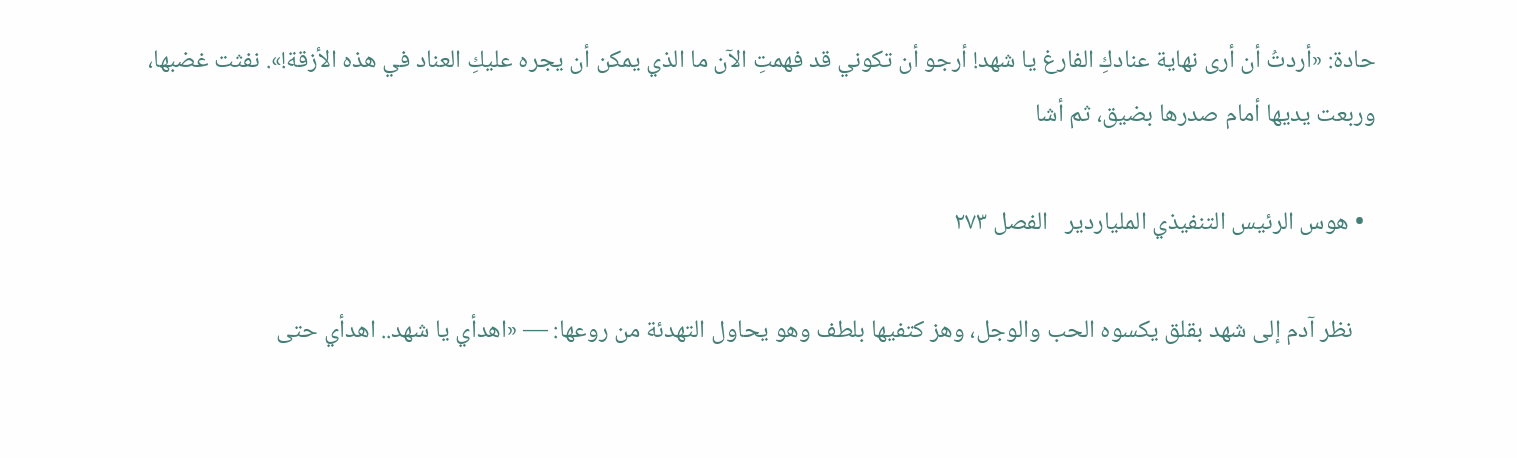حادة: «أردتُ أن أرى نهاية عنادكِ الفارغ يا شهد! أرجو أن تكوني قد فهمتِ الآن ما الذي يمكن أن يجره عليكِ العناد في هذه الأزقة!». نفثت غضبها، وربعت يديها أمام صدرها بضيق، ثم أشا

  • هوس الرئيس التنفيذي الملياردير   الفصل ٢٧٣

    نظر آدم إلى شهد بقلق يكسوه الحب والوجل، وهز كتفيها بلطف وهو يحاول التهدئة من روعها: — «اهدأي يا شهد.. اهدأي حتى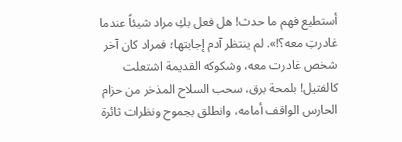أستطيع فهم ما حدث! هل فعل بكِ مراد شيئاً عندما غادرتِ معه؟!». لم ينتظر آدم إجابتها؛ فمراد كان آخر شخص غادرت معه، وشكوكه القديمة اشتعلت كالفتيل! بلمحة برق، سحب السلاح المذخر من حزام الحارس الواقف أمامه، وانطلق بجموح ونظرات ثائرة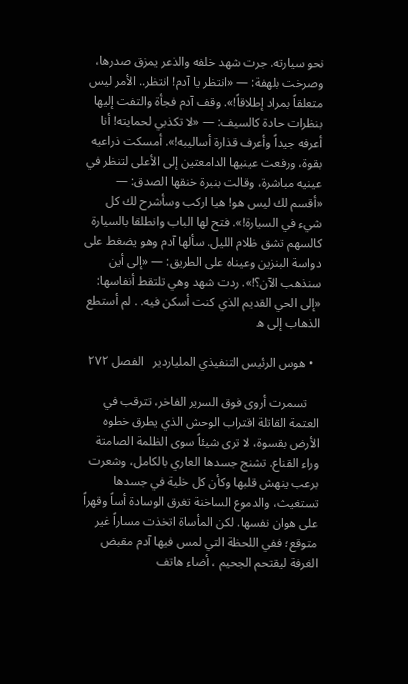نحو سيارته. جرت شهد خلفه والذعر يمزق صدرها، وصرخت بلهفة: — «انتظر يا آدم! انتظر.. الأمر ليس متعلقاً بمراد إطلاقاً!». وقف آدم فجأة والتفت إليها بنظرات حادة كالسيف: — «لا تكذبي لحمايته! أنا أعرفه جيداً وأعرف قذارة أساليبه!». أمسكت ذراعيه بقوة، ورفعت عينيها الدامعتين إلى الأعلى لتنظر في عينيه مباشرة، وقالت بنبرة خنقها الصدق: — «أقسم لك ليس هو! هيا اركب وسأشرح لك كل شيء في السيارة!». فتح لها الباب وانطلقا بالسيارة كالسهم تشق ظلام الليل. سألها آدم وهو يضغط على دواسة البنزين وعيناه على الطريق: — «إلى أين سنذهب الآن؟!». ردت شهد وهي تلتقط أنفاسها: «إلى الحي القديم الذي كنت أسكن فيه. . لم أستطع الذهاب إلى ه

  • هوس الرئيس التنفيذي الملياردير   الفصل ٢٧٢

    تسمرت أروى فوق السرير الفاخر، تترقب في العتمة القاتلة اقتراب الوحش الذي يطرق خطوه الأرض بقسوة، لا ترى شيئاً سوى الظلمة الصامتة وراء القناع. تشنج جسدها العاري بالكامل، وشعرت برعب ينهش قلبها وكأن كل خلية في جسدها تستغيث، والدموع الساخنة تغرق الوسادة أساً وقهراً على هوان نفسها. لكن المأساة اتخذت مساراً غير متوقع؛ ففي اللحظة التي لمس فيها آدم مقبض الغرفة ليقتحم الجحيم ، أضاء هاتف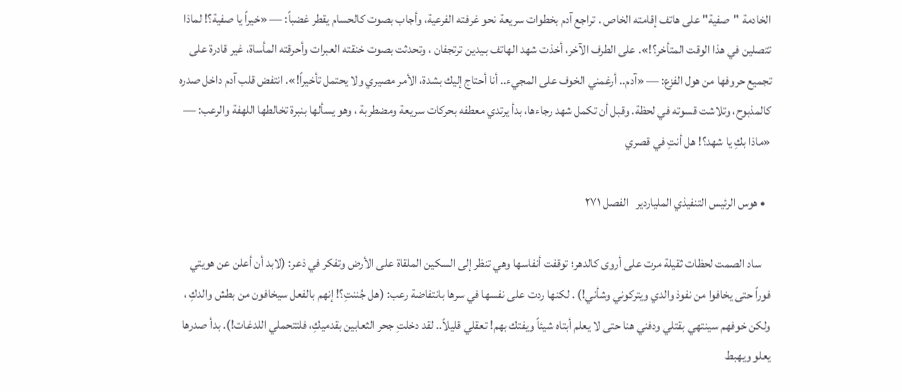الخادمة "صفية" على هاتف إقامته الخاص . تراجع آدم بخطوات سريعة نحو غرفته الفرعية، وأجاب بصوت كالحسام يقطر غضباً: — «خيراً يا صفية؟! لماذا تتصلين في هذا الوقت المتأخر؟!». على الطرف الآخر، أخذت شهد الهاتف بـيدين ترتجفان ، وتحدثت بصوت خنقته العبرات وأحرقته المأساة، غير قادرة على تجميع حروفها من هول الفزع: — «آدم.. أرغمني الخوف على المجيء.. أنا أحتاج إليك بشدة، الأمر مصيري ولا يحتمل تأخيراً!». انتفض قلب آدم داخل صدره كالمذبوح، وتلاشت قسوته في لحظة. وقبل أن تكمل شهد رجاءها، بدأ يرتدي معطفه بحركات سريعة ومضطربة ، وهو يسألها بنبرة تخالطها اللهفة والرعب: — «ماذا بكِ يا شهد؟! هل أنتِ في قصري

  • هوس الرئيس التنفيذي الملياردير   الفصل ٢٧١

    ساد الصمت لحظات ثقيلة مرت على أروى كالدهر؛ توقفت أنفاسها وهي تنظر إلى السكين الملقاة على الأرض وتفكر في ذعر: (لابد أن أعلن عن هويتي فوراً حتى يخافوا من نفوذ والدي ويتركوني وشأني!) . لكنها ردت على نفسها في سرها بانتفاضة رعب: (هل جُننتِ؟! إنهم بالفعل سيخافون من بطش والدكِ ، ولكن خوفهم سينتهي بقتلي ودفني هنا حتى لا يعلم أبتاه شيئاً ويفتك بهم! تعقلي قليلاً.. لقد دخلتِ جحر الثعابين بقدميكِ، فلتتحملي اللدغات!). بدأ صدرها يعلو ويهبط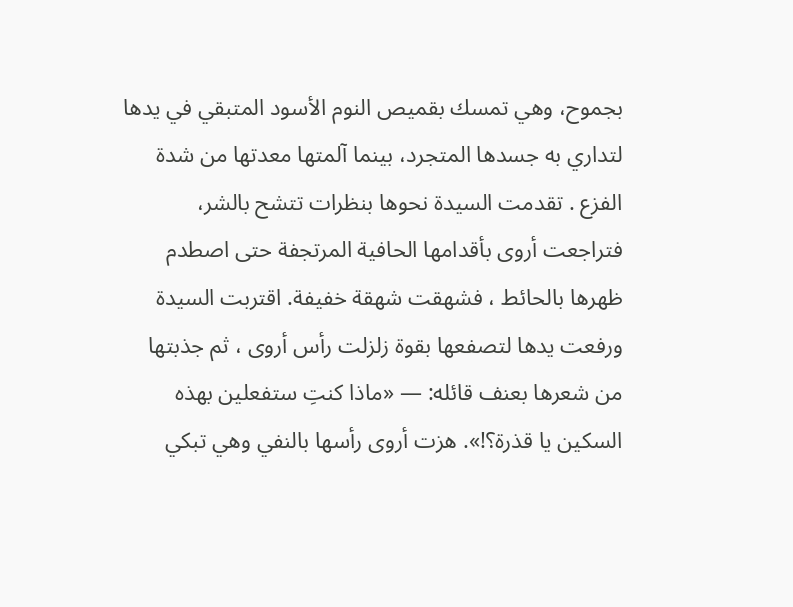بجموح، وهي تمسك بقميص النوم الأسود المتبقي في يدها لتداري به جسدها المتجرد، بينما آلمتها معدتها من شدة الفزع . تقدمت السيدة نحوها بنظرات تتشح بالشر، فتراجعت أروى بأقدامها الحافية المرتجفة حتى اصطدم ظهرها بالحائط ، فشهقت شهقة خفيفة. اقتربت السيدة ورفعت يدها لتصفعها بقوة زلزلت رأس أروى ، ثم جذبتها من شعرها بعنف قائله: — «ماذا كنتِ ستفعلين بهذه السكين يا قذرة؟!». هزت أروى رأسها بالنفي وهي تبكي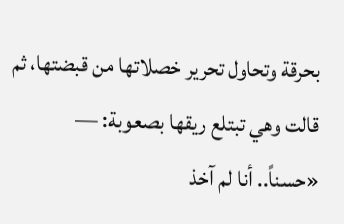بحرقة وتحاول تحرير خصلاتها من قبضتها، ثم قالت وهي تبتلع ريقها بصعوبة: — «حسناً.. أنا لم آخذ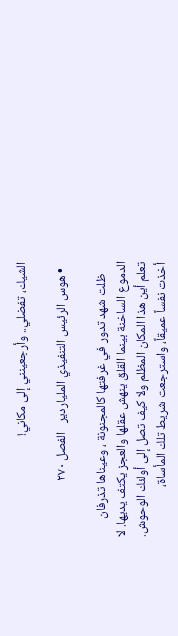الشيك، تفضلي.. وأرجعينني إلى مكاني!

  • هوس الرئيس التنفيذي الملياردير   الفصل ٢٧٠

    ظلت شهد تدور في غرفتها كالمجنونة ، وعيناها تذرفان الدموع الساخنة بينما القلق ينهش عقلها والعجز يكتف يديها. لا تعلم أين هذا المكان المظلم ولا كيف تصل إلى أولئك الوحوش. أخذت نفساً عميقاً، واسترجعت شريط تلك المأساة،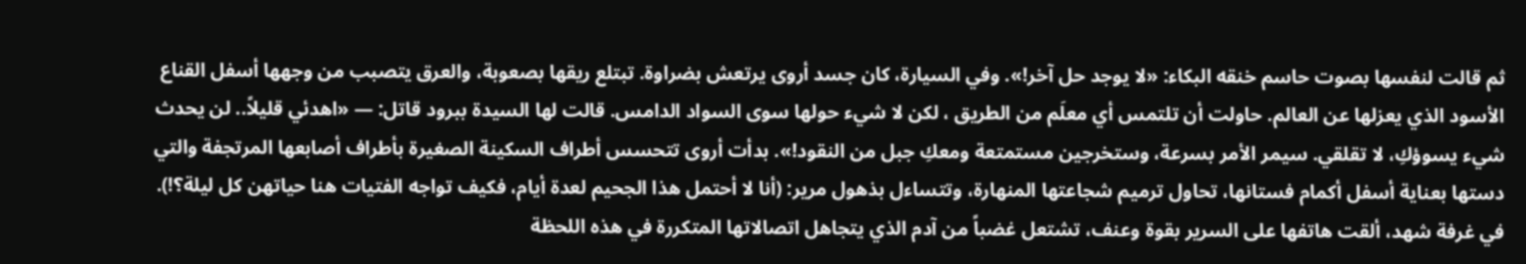ثم قالت لنفسها بصوت حاسم خنقه البكاء: «لا يوجد حل آخر!». وفي السيارة، كان جسد أروى يرتعش بضراوة. تبتلع ريقها بصعوبة، والعرق يتصبب من وجهها أسفل القناع الأسود الذي يعزلها عن العالم. حاولت أن تلتمس أي معلَم من الطريق ، لكن لا شيء حولها سوى السواد الدامس. قالت لها السيدة ببرود قاتل: — «اهدئي قليلاً.. لن يحدث شيء يسوؤكِ، لا تقلقي. سيمر الأمر بسرعة، وستخرجين مستمتعة ومعكِ جبل من النقود!». بدأت أروى تتحسس أطراف السكينة الصغيرة بأطراف أصابعها المرتجفة والتي دستها بعناية أسفل أكمام فستانها، تحاول ترميم شجاعتها المنهارة، وتتساءل بذهول مرير: (أنا لا أحتمل هذا الجحيم لعدة أيام، فكيف تواجه الفتيات هنا حياتهن كل ليلة؟!). في غرفة شهد، ألقت هاتفها على السرير بقوة وعنف، تشتعل غضباً من آدم الذي يتجاهل اتصالاتها المتكررة في هذه اللحظة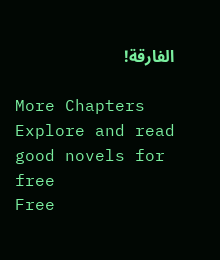الفارقة!

More Chapters
Explore and read good novels for free
Free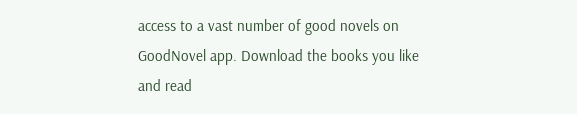access to a vast number of good novels on GoodNovel app. Download the books you like and read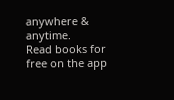anywhere & anytime.
Read books for free on the app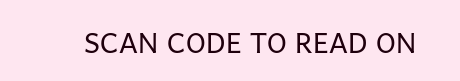SCAN CODE TO READ ON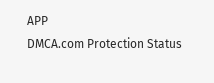APP
DMCA.com Protection Status